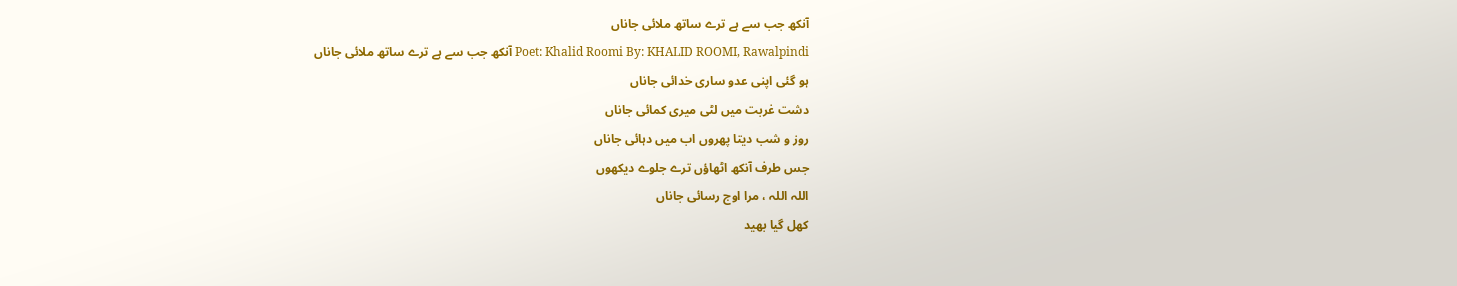آنکھ جب سے ہے ترے ساتھ ملائی جاناں
Poet: Khalid Roomi By: KHALID ROOMI, Rawalpindi آنکھ جب سے ہے ترے ساتھ ملائی جاناں
ہو گئی اپنی عدو ساری خدائی جاناں
دشت غربت میں لٹی میری کمائی جاناں
روز و شب دیتا پھروں اب میں دہائی جاناں
جس طرف آنکھ اٹھاؤں ترے جلوے دیکھوں
اللہ اللہ ، مرا اوج رسائی جاناں
کھل گیا بھید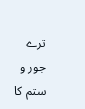ترے جور و ستم کا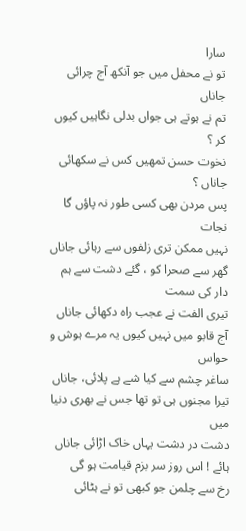سارا
تو نے محفل میں جو آنکھ آج چرائی جاناں
تم نے ہوتے ہی جواں بدلی نگاہیں کیوں کر ؟
نخوت حسن تمھیں کس نے سکھائی جاناں ؟
پس مردن بھی کسی طور نہ پاؤں گا نجات
نہیں ممکن تری زلفوں سے رہائی جاناں
گھر سے صحرا کو ، گئے دشت سے ہم دار کی سمت
تیری الفت نے عجب راہ دکھائی جاناں
آج قابو میں نہیں کیوں یہ مرے ہوش و حواس
ساغر چشم سے کیا شے ہے پلائی، جاناں
تیرا مجنوں ہی تو تھا جس نے بھری دنیا میں
دشت در دشت یہاں خاک اڑائی جاناں
ہائے ! اس روز سر بزم قیامت ہو گی
رخ سے چلمن جو کبھی تو نے ہٹائی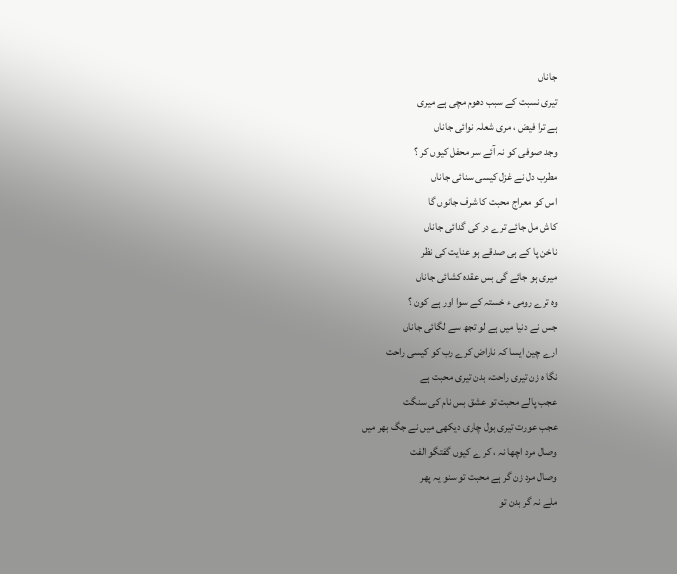جاناں
تیری نسبت کے سبب دھوم مچی ہے میری
ہے ترا فیض ، مری شعلہ نوائی جاناں
وجد صوفی کو نہ آئے سر محفل کیوں کر ؟
مطرب دل نے غزل کیسی سنائی جاناں
اس کو معراج محبت کا شرف جانوں گا
کاش مل جائے ترے در کی گدائی جاناں
ناخن پا کے ہی صدقے ہو عنایت کی نظر
میری ہو جائے گی بس عقدہ کشائی جاناں
وہ ترے رومی ء خستہ کے سوا اور ہے کون ؟
جس نے دنیا میں ہے لو تجھ سے لگائی جاناں
ارے چین ایسا کہ ناراض کرے رب کو کیسی راحت
نگا ہ زن تیری راحت، بدن تیری محبت ہے
عجب پالے محبت تو عشق بس نام کی سنگت
عجب عورت تیری بول چاری دیکھی میں نے جگ بھر میں
وصال مرد اچھا نہ ، کر ے کیوں گفتگو الفت
وصال مرد زن گر ہے محبت تو سنو یہ پھر
ملے نہ گر بدن تو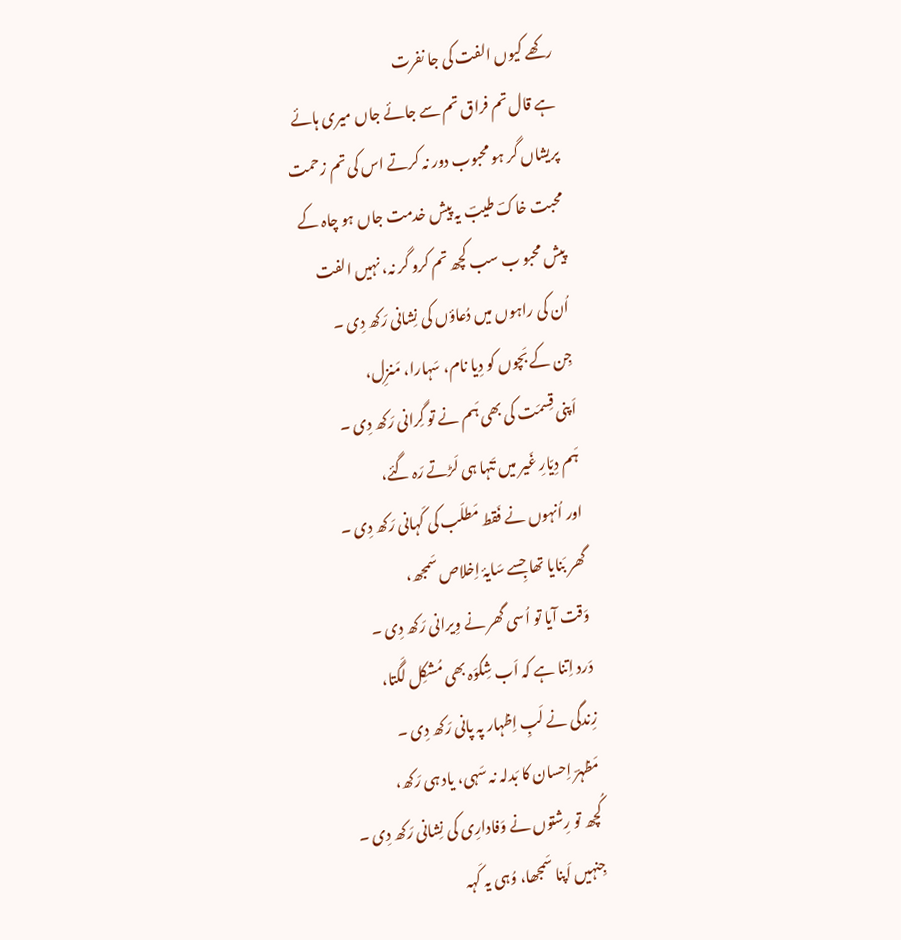رکھے کیوں الفت کی جا نفرت
ہے قال تم فراق تم سے جائے جاں میری ہائے
پریشاں گر ہو محبوب دور نہ کرتے اس کی تم زحمت
محبت خاکؔ طیبؔ یہ پیش خدمت جاں ہو چاہ کے
پیش محبو ب سب کچھ تم کرو گر نہ، نہیں الفت
اُن کی راہوں میں دُعاؤں کی نِشانی رَکھ دِی ۔
جِن کے بَچوں کو دِیا نام، سَہارا، مَنزِل،
اَپنی قِسمَت کی بھی ہَم نے تو گِرانی رَکھ دِی ۔
ہَم دِیّارِ غَیر میں تَنہا ہی لَڑتے رَہ گئے،
اور اُنہوں نے فَقط مَطلَب کی کَہانی رَکھ دِی ۔
گھر بَنایا تھا جِسے سَایۂ اِخلاص سَمجھ،
وَقت آیا تو اُسی گھر نے وِیرانی رَکھ دِی ۔
دَرد اِتنا ہے کہ اَب شِکوَہ بھی مُشکِل لَگتا،
زِندگی نے لَبِ اِظہار پہ پانی رَکھ دِی ۔
مَظہرؔ اِحسان کا بَدلہ نہ سَہی، یاد ہی رَکھ،
کُچھ تو رِشتوں نے وَفادارِی کی نِشانی رَکھ دِی ۔
جِنہیں اَپنا سَمجھا، وُہی یہ کَہہ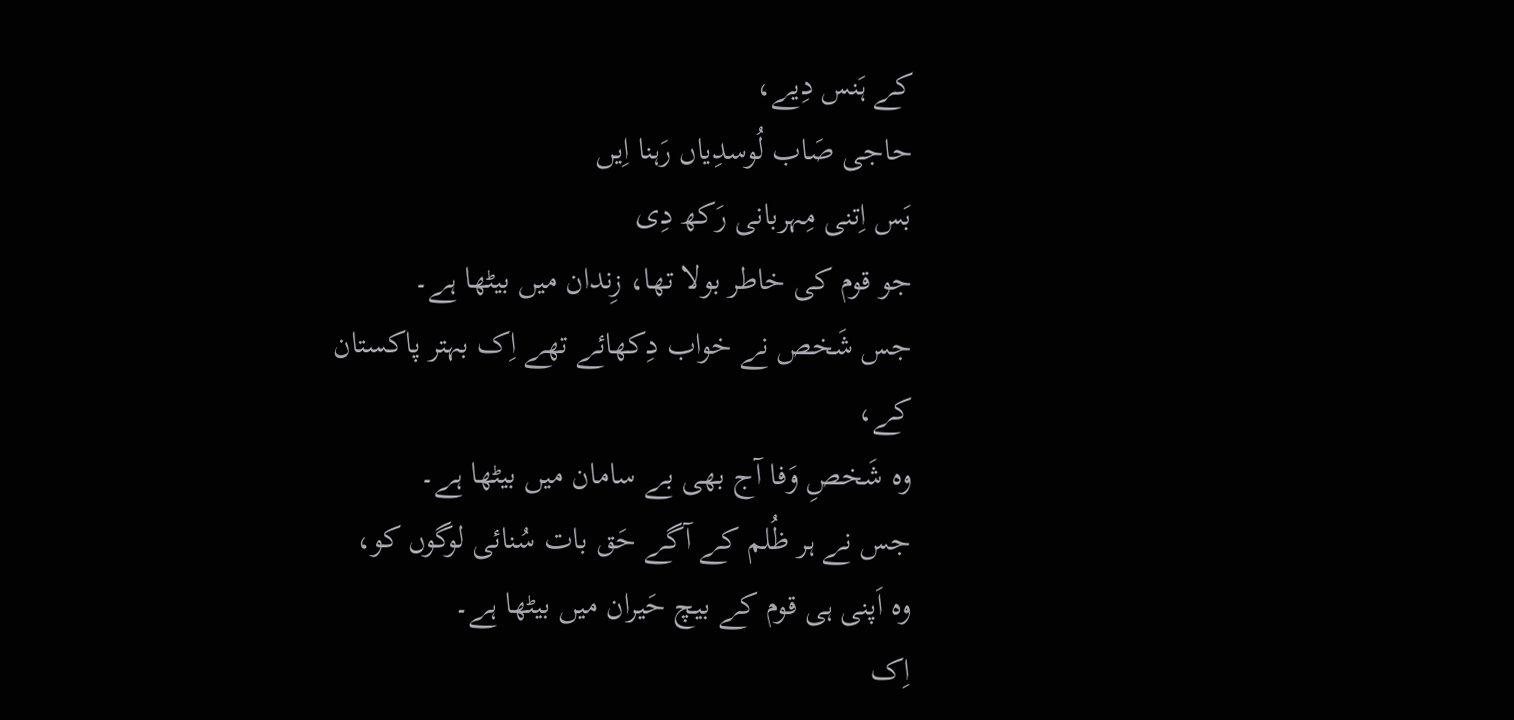کے ہَنس دِیے،
حاجی صَاب لُوسدِیاں رَہنا اِیں
بَس اِتنی مِہربانی رَکھ دِی
جو قوم کی خاطر بولا تھا، زِندان میں بیٹھا ہے۔
جس شَخص نے خواب دِکھائے تھے اِک بہتر پاکستان کے،
وہ شَخصِ وَفا آج بھی بے سامان میں بیٹھا ہے۔
جس نے ہر ظُلم کے آگے حَق بات سُنائی لوگوں کو،
وہ اَپنی ہی قوم کے بیچ حَیران میں بیٹھا ہے۔
اِک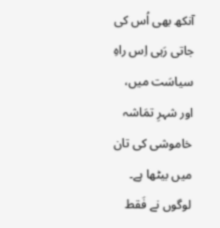آنکھ بھی اُس کی جاتی رَہی اِس راہِ سیاسَت میں،
اور شہرِ تمَاشہ خاموشی کی تان میں بیٹھا ہے۔
لوگوں نے فَقط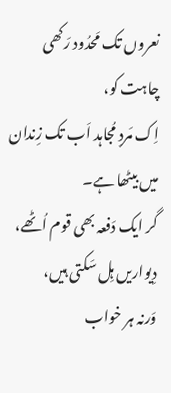نعروں تک مَحدُود رَکھی چاہت کو،
اِک مَردِ مُجاہد اَب تک زِندان میں بیٹھا ہے۔
گر ایک دَفعہ بھی قوم اُٹھے، دِیواریں ہِل سَکتی ہیں،
وَرنہ ہر خواب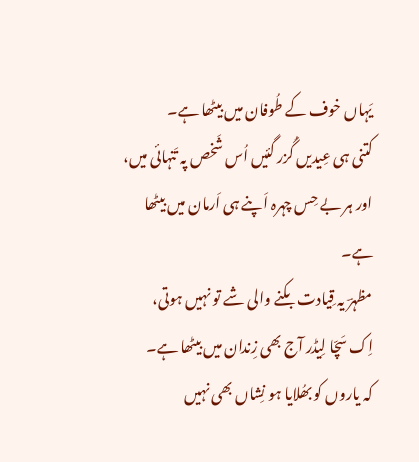یَہاں خوف کے طُوفان میں بیٹھا ہے۔
کتنی ہی عِیدیں گُزر گئیں اُس شَخص پہ تَنہائی میں،
اور ہر بے حِس چہرہ اَپنے ہی اَرمان میں بیٹھا ہے۔
مظہرؔ یہ قِیادت بکنے والی شے تو نہیں ہوتی،
اِک سَچّا لِیڈر آج بھی زِندان میں بیٹھا ہے۔
کہ یاروں کو بھُلایا ہو نِشاں بھی نہیں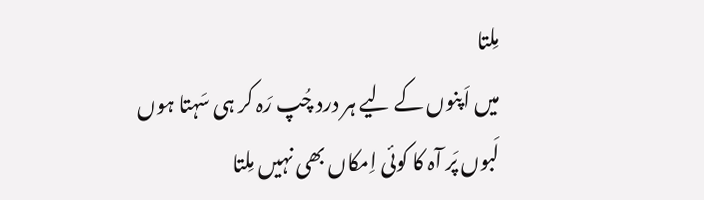مِلتا
میں اَپنوں کے لیے ہر درد چُپ رَہ کر ہی سَہتا ہوں
لَبوں پَر آہ کا کوئی اِمکاں بھی نہیں مِلتا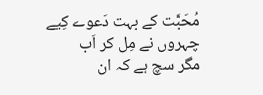مُحَبَّت کے بہت دَعوے کِیے چہروں نے مِل کر اَب
مگر سچ ہے کہ ان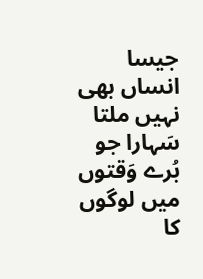جیسا انساں بھی نہیں ملتا
سَہارا جو بُرے وَقتوں میں لوگوں کا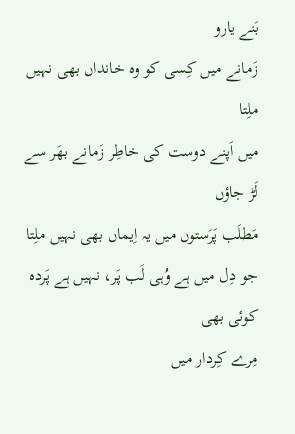بَنے یارو
زَمانے میں کِسی کو وہ خانداں بھی نہیں ملِتا
میں اَپنے دوست کی خاطِر زَمانے بھَر سے لَڑ جاؤں
مَطلَب پَرَستوں میں یہ اِیماں بھی نہیں ملِتا
جو دِل میں ہے وُہی لَب پَر، نہیں ہے پَردہ کوئی بھی
مِرے کِردار میں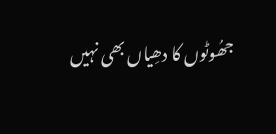جھُوٹوں کا دھِیاں بھی نہیں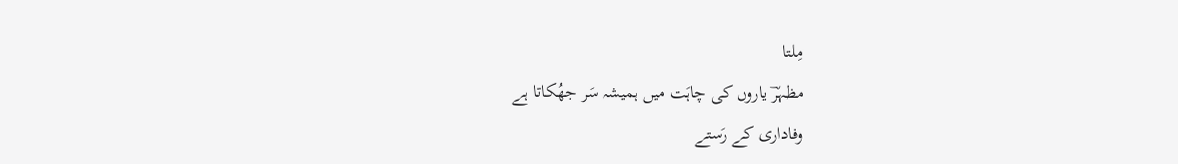مِلتا
مظہرؔ یاروں کی چاہَت میں ہمیشہ سَر جھُکاتا ہے
وفاداری کے رَستے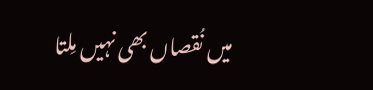میں نُقصاں بھی نہیں مِلتا